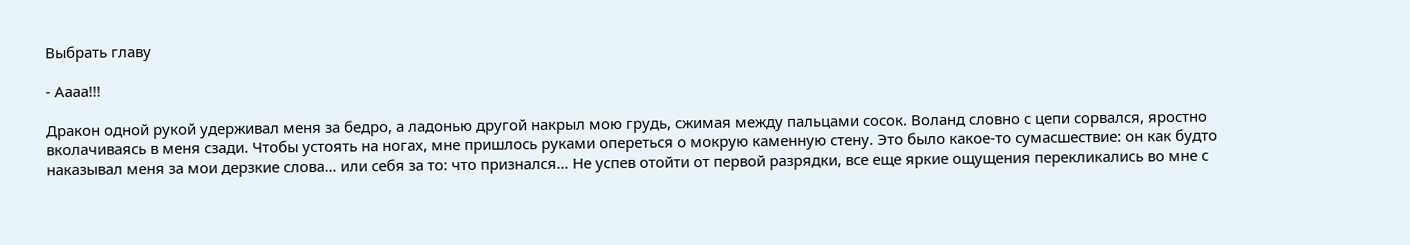Выбрать главу

- Аааа!!!

Дракон одной рукой удерживал меня за бедро, а ладонью другой накрыл мою грудь, сжимая между пальцами сосок. Воланд словно с цепи сорвался, яростно вколачиваясь в меня сзади. Чтобы устоять на ногах, мне пришлось руками опереться о мокрую каменную стену. Это было какое-то сумасшествие: он как будто наказывал меня за мои дерзкие слова… или себя за то: что признался… Не успев отойти от первой разрядки, все еще яркие ощущения перекликались во мне с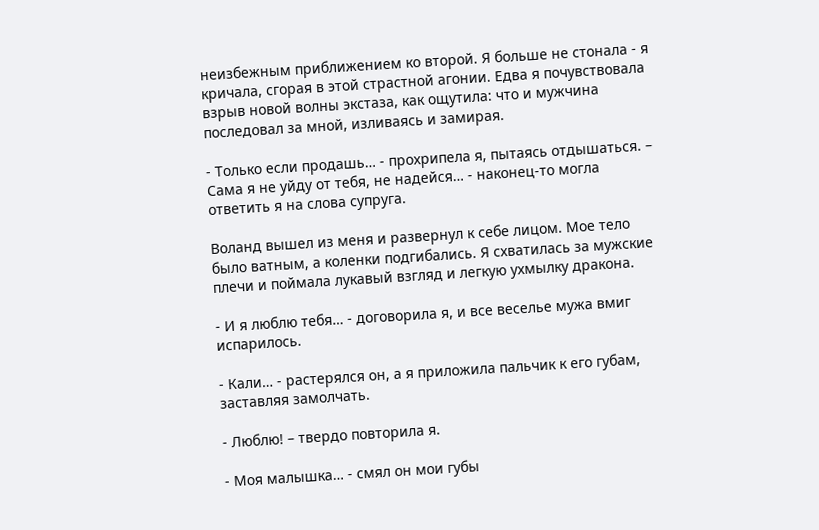неизбежным приближением ко второй. Я больше не стонала - я кричала, сгорая в этой страстной агонии. Едва я почувствовала взрыв новой волны экстаза, как ощутила: что и мужчина последовал за мной, изливаясь и замирая.

- Только если продашь… - прохрипела я, пытаясь отдышаться. – Сама я не уйду от тебя, не надейся… - наконец-то могла ответить я на слова супруга.

Воланд вышел из меня и развернул к себе лицом. Мое тело было ватным, а коленки подгибались. Я схватилась за мужские плечи и поймала лукавый взгляд и легкую ухмылку дракона.

- И я люблю тебя… - договорила я, и все веселье мужа вмиг испарилось.

- Кали… - растерялся он, а я приложила пальчик к его губам, заставляя замолчать.

- Люблю! – твердо повторила я.

- Моя малышка… - смял он мои губы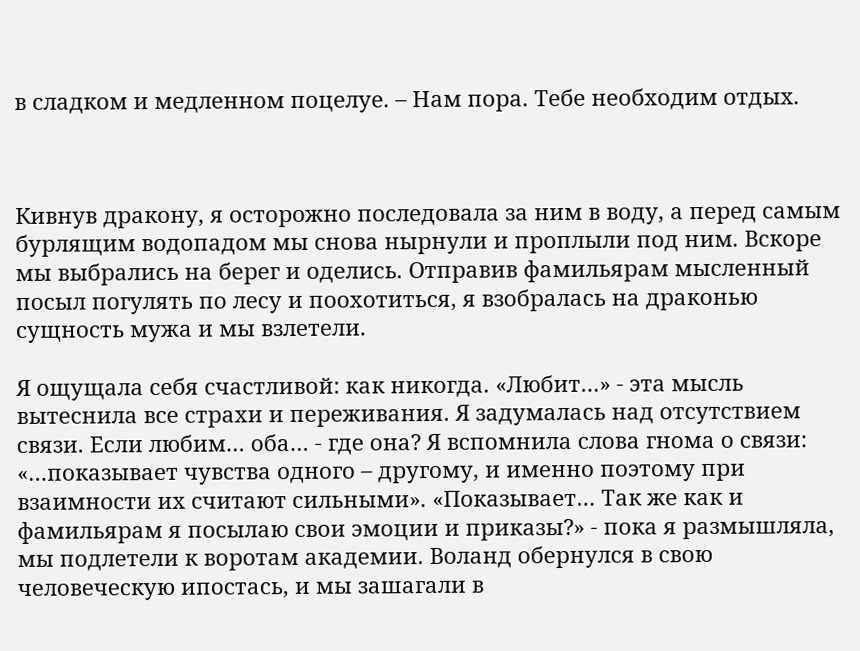в сладком и медленном поцелуе. – Нам пора. Тебе необходим отдых.



Кивнув дракону, я осторожно последовала за ним в воду, а перед самым бурлящим водопадом мы снова нырнули и проплыли под ним. Вскоре мы выбрались на берег и оделись. Отправив фамильярам мысленный посыл погулять по лесу и поохотиться, я взобралась на драконью сущность мужа и мы взлетели.

Я ощущала себя счастливой: как никогда. «Любит…» - эта мысль вытеснила все страхи и переживания. Я задумалась над отсутствием связи. Если любим… оба… - где она? Я вспомнила слова гнома о связи: «…показывает чувства одного – другому, и именно поэтому при взаимности их считают сильными». «Показывает… Так же как и фамильярам я посылаю свои эмоции и приказы?» - пока я размышляла, мы подлетели к воротам академии. Воланд обернулся в свою человеческую ипостась, и мы зашагали в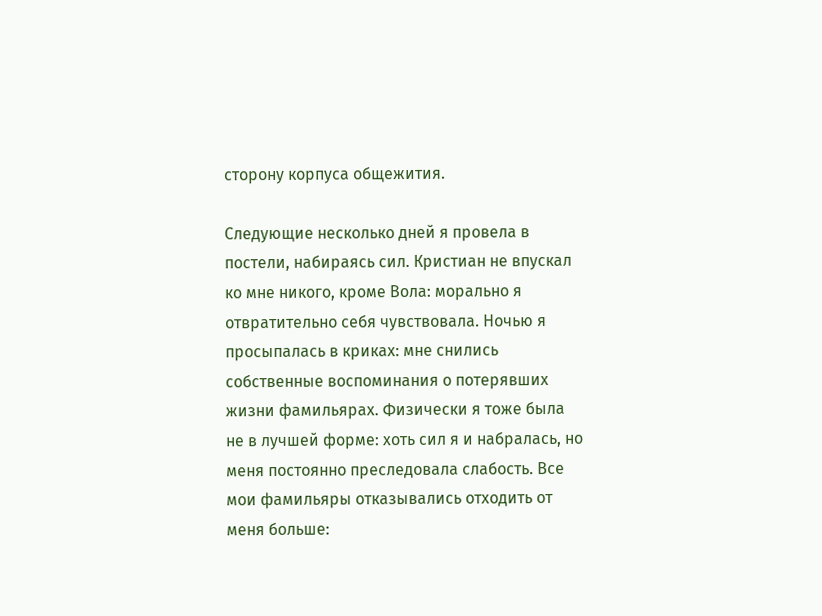сторону корпуса общежития.

Следующие несколько дней я провела в постели, набираясь сил. Кристиан не впускал ко мне никого, кроме Вола: морально я отвратительно себя чувствовала. Ночью я просыпалась в криках: мне снились собственные воспоминания о потерявших жизни фамильярах. Физически я тоже была не в лучшей форме: хоть сил я и набралась, но меня постоянно преследовала слабость. Все мои фамильяры отказывались отходить от меня больше: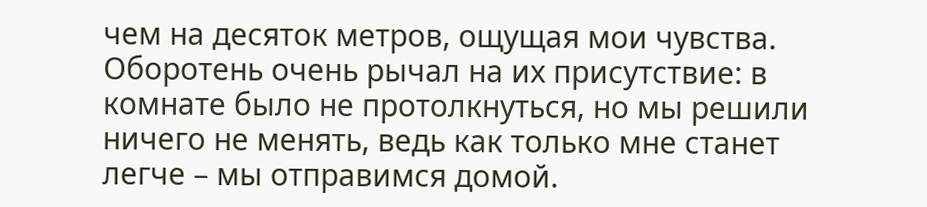чем на десяток метров, ощущая мои чувства. Оборотень очень рычал на их присутствие: в комнате было не протолкнуться, но мы решили ничего не менять, ведь как только мне станет легче – мы отправимся домой.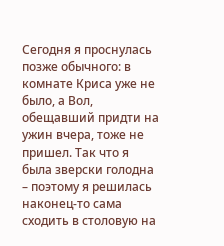Сегодня я проснулась позже обычного: в комнате Криса уже не было, а Вол, обещавший придти на ужин вчера, тоже не пришел. Так что я была зверски голодна – поэтому я решилась наконец-то сама сходить в столовую на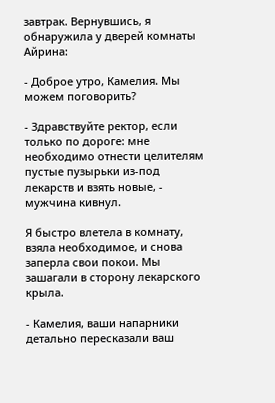завтрак. Вернувшись, я обнаружила у дверей комнаты Айрина:

- Доброе утро, Камелия. Мы можем поговорить?

- Здравствуйте ректор, если только по дороге: мне необходимо отнести целителям пустые пузырьки из-под лекарств и взять новые, - мужчина кивнул.

Я быстро влетела в комнату, взяла необходимое, и снова заперла свои покои. Мы зашагали в сторону лекарского крыла.

- Камелия, ваши напарники детально пересказали ваш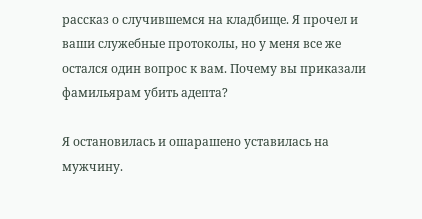рассказ о случившемся на кладбище. Я прочел и ваши служебные протоколы, но у меня все же остался один вопрос к вам. Почему вы приказали фамильярам убить адепта?

Я остановилась и ошарашено уставилась на мужчину.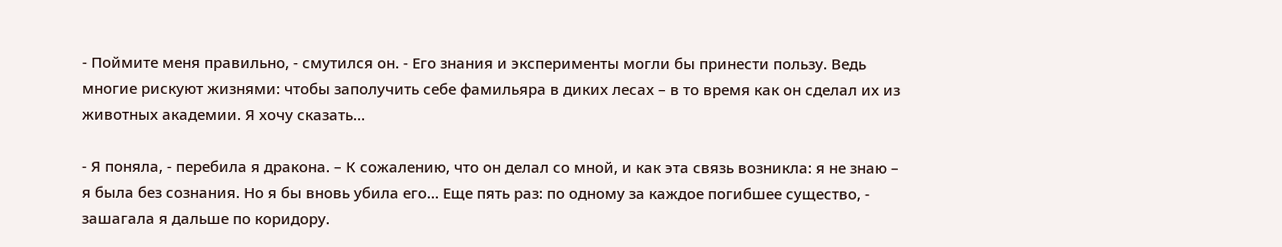- Поймите меня правильно, - смутился он. - Его знания и эксперименты могли бы принести пользу. Ведь многие рискуют жизнями: чтобы заполучить себе фамильяра в диких лесах – в то время как он сделал их из животных академии. Я хочу сказать…

- Я поняла, - перебила я дракона. – К сожалению, что он делал со мной, и как эта связь возникла: я не знаю – я была без сознания. Но я бы вновь убила его… Еще пять раз: по одному за каждое погибшее существо, - зашагала я дальше по коридору.